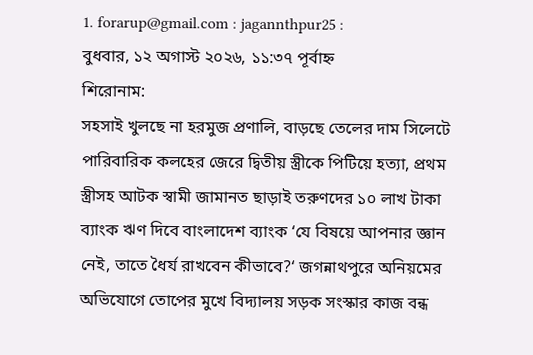1. forarup@gmail.com : jagannthpur25 :
বুধবার, ১২ অগাস্ট ২০২৬, ১১:৩৭ পূর্বাহ্ন
শিরোনাম:
সহসাই খুলছে না হরমুজ প্রণালি, বাড়ছে তেলের দাম সিলেটে পারিবারিক কলহের জেরে দ্বিতীয় স্ত্রীকে পিটিয়ে হত্যা, প্রথম স্ত্রীসহ আটক স্বামী জামানত ছাড়াই তরুণদের ১০ লাখ টাকা ব্যাংক ঋণ দিবে বাংলাদেশ ব্যাংক ‘যে বিষয়ে আপনার জ্ঞান নেই, তাতে ধৈর্য রাখবেন কীভাবে?‘ জগন্নাথপুরে অনিয়মের অভিযোগে তোপের মুখে বিদ্যালয় সড়ক সংস্কার কাজ বন্ধ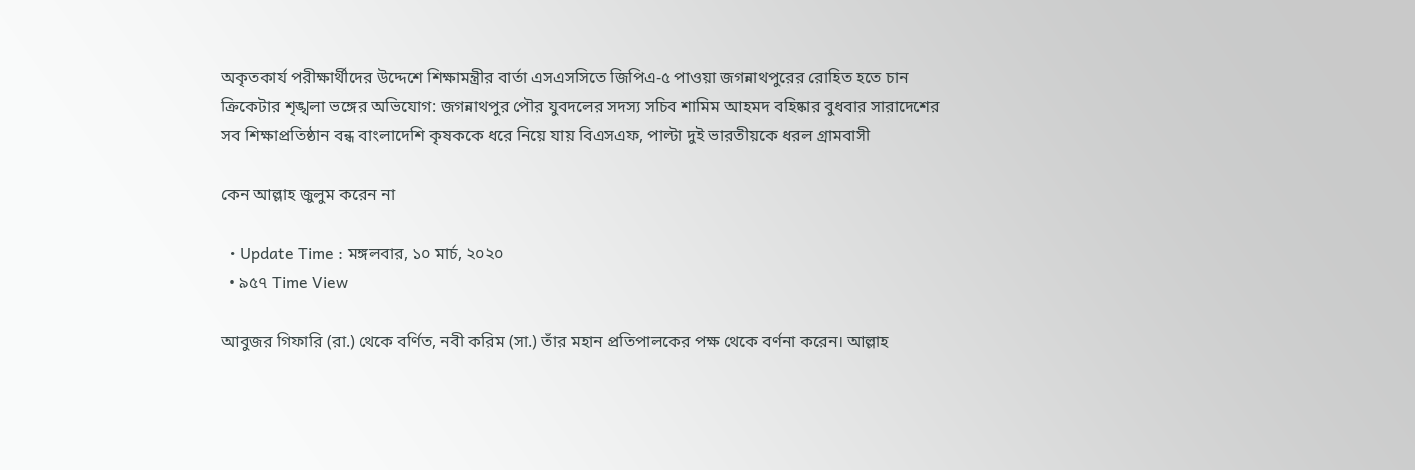অকৃতকার্য পরীক্ষার্থীদের উদ্দেশে শিক্ষামন্ত্রীর বার্তা এসএসসিতে জিপিএ-৫ পাওয়া জগন্নাথপুরের রোহিত হতে চান ক্রিকেটার শৃঙ্খলা ভঙ্গের অভিযোগ: জগন্নাথপুর পৌর যুবদলের সদস্য সচিব শামিম আহমদ বহিষ্কার বুধবার সারাদেশের সব শিক্ষাপ্রতিষ্ঠান বন্ধ বাংলাদেশি কৃষককে ধরে নিয়ে যায় বিএসএফ, পাল্টা দুই ভারতীয়কে ধরল গ্রামবাসী

কেন আল্লাহ জুলুম করেন না

  • Update Time : মঙ্গলবার, ১০ মার্চ, ২০২০
  • ৯৫৭ Time View

আবুজর গিফারি (রা.) থেকে বর্ণিত, নবী করিম (সা.) তাঁর মহান প্রতিপালকের পক্ষ থেকে বর্ণনা করেন। আল্লাহ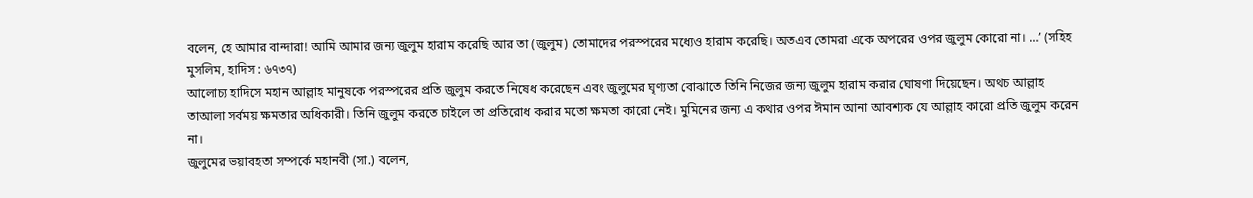বলেন, হে আমার বান্দারা! আমি আমার জন্য জুলুম হারাম করেছি আর তা (জুলুম) তোমাদের পরস্পরের মধ্যেও হারাম করেছি। অতএব তোমরা একে অপরের ওপর জুলুম কোরো না। …’ (সহিহ মুসলিম, হাদিস : ৬৭৩৭)
আলোচ্য হাদিসে মহান আল্লাহ মানুষকে পরস্পরের প্রতি জুলুম করতে নিষেধ করেছেন এবং জুলুমের ঘৃণ্যতা বোঝাতে তিনি নিজের জন্য জুলুম হারাম করার ঘোষণা দিয়েছেন। অথচ আল্লাহ তাআলা সর্বময় ক্ষমতার অধিকারী। তিনি জুলুম করতে চাইলে তা প্রতিরোধ করার মতো ক্ষমতা কারো নেই। মুমিনের জন্য এ কথার ওপর ঈমান আনা আবশ্যক যে আল্লাহ কারো প্রতি জুলুম করেন না।
জুলুমের ভয়াবহতা সম্পর্কে মহানবী (সা.) বলেন,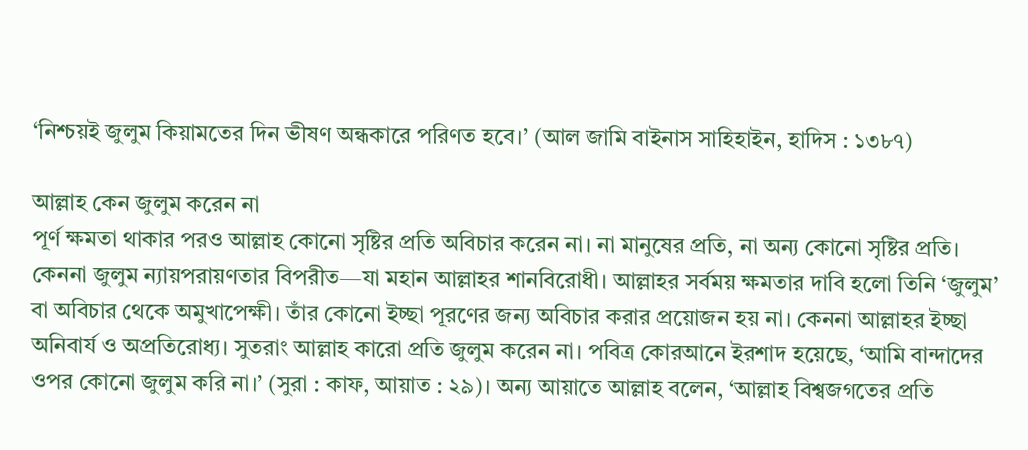‘নিশ্চয়ই জুলুম কিয়ামতের দিন ভীষণ অন্ধকারে পরিণত হবে।’ (আল জামি বাইনাস সাহিহাইন, হাদিস : ১৩৮৭)

আল্লাহ কেন জুলুম করেন না
পূর্ণ ক্ষমতা থাকার পরও আল্লাহ কোনো সৃষ্টির প্রতি অবিচার করেন না। না মানুষের প্রতি, না অন্য কোনো সৃষ্টির প্রতি। কেননা জুলুম ন্যায়পরায়ণতার বিপরীত—যা মহান আল্লাহর শানবিরোধী। আল্লাহর সর্বময় ক্ষমতার দাবি হলো তিনি ‘জুলুম’ বা অবিচার থেকে অমুখাপেক্ষী। তাঁর কোনো ইচ্ছা পূরণের জন্য অবিচার করার প্রয়োজন হয় না। কেননা আল্লাহর ইচ্ছা অনিবার্য ও অপ্রতিরোধ্য। সুতরাং আল্লাহ কারো প্রতি জুলুম করেন না। পবিত্র কোরআনে ইরশাদ হয়েছে, ‘আমি বান্দাদের ওপর কোনো জুলুম করি না।’ (সুরা : কাফ, আয়াত : ২৯)। অন্য আয়াতে আল্লাহ বলেন, ‘আল্লাহ বিশ্বজগতের প্রতি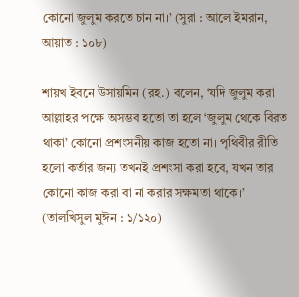কোনো জুলুম করতে চান না।’ (সুরা : আলে ইমরান, আয়াত : ১০৮)

শায়খ ইবনে উসায়মিন (রহ.) বলেন, ‘যদি জুলুম করা আল্লাহর পক্ষে অসম্ভব হতো তা হলে ‘জুলুম থেকে বিরত থাকা’ কোনো প্রশংসনীয় কাজ হতো না। পৃথিবীর রীতি হলো কর্তার জন্য তখনই প্রশংসা করা হবে, যখন তার কোনো কাজ করা বা না করার সক্ষমতা থাকে।’ (তালখিসুল মুঈন : ১/১২০)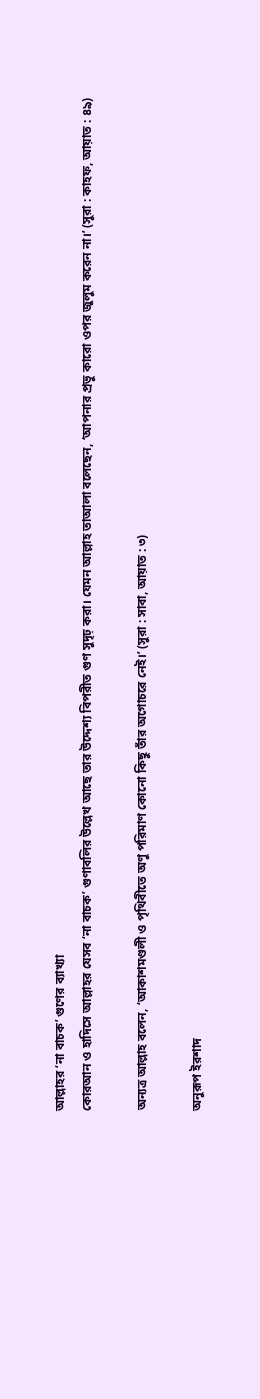আল্লাহর ‘না বাচক’ গুণের ব্যাখ্যা
কোরআন ও হাদিসে আল্লাহর যেসব ‘না বাচক’ গুণাবলির উল্লেখ আছে তার উদ্দেশ্য বিপরীত গুণ সুদৃঢ় করা। যেমন আল্লাহ তাআলা বলেছেন, ‘আপনার প্রভু কারো ওপর জুলুম করেন না।’ (সুরা : কাহফ, আয়াত : ৪৯)

অন্যত্র আল্লাহ বলেন, ‘আকাশমণ্ডলী ও পৃথিবীতে অণু পরিমাণ কোনো কিছু তাঁর অগোচরে নেই।’ (সুরা : সাবা, আয়াত : ৩)

অনুরূপ ইরশাদ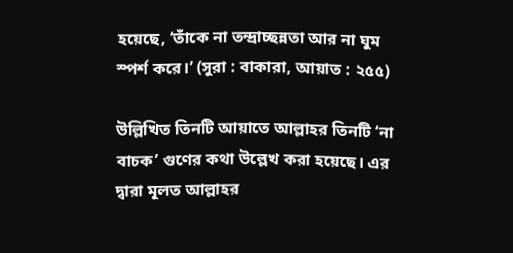হয়েছে, ‘তাঁকে না তন্দ্রাচ্ছন্নতা আর না ঘুম স্পর্শ করে।’ (সুরা : বাকারা, আয়াত : ২৫৫)

উল্লিখিত তিনটি আয়াতে আল্লাহর তিনটি ‘না বাচক’ গুণের কথা উল্লেখ করা হয়েছে। এর দ্বারা মূলত আল্লাহর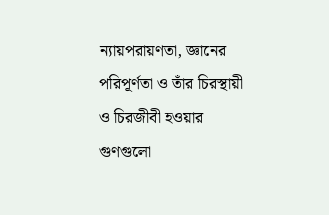ন্যায়পরায়ণতা, জ্ঞানের পরিপূর্ণতা ও তাঁর চিরস্থায়ী ও চিরজীবী হওয়ার গুণগুলো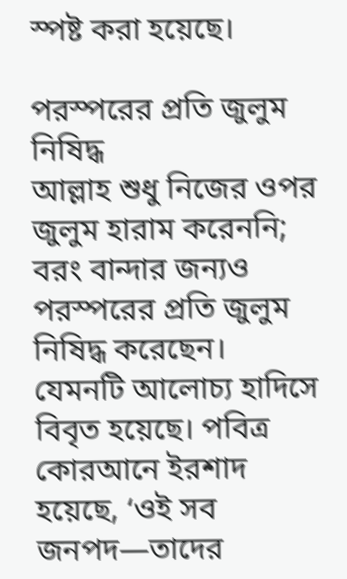স্পষ্ট করা হয়েছে।

পরস্পরের প্রতি জুলুম নিষিদ্ধ
আল্লাহ শুধু নিজের ওপর জুলুম হারাম করেননি; বরং বান্দার জন্যও পরস্পরের প্রতি জুলুম নিষিদ্ধ করেছেন। যেমনটি আলোচ্য হাদিসে বিবৃত হয়েছে। পবিত্র কোরআনে ইরশাদ হয়েছে, ‘ওই সব জনপদ—তাদের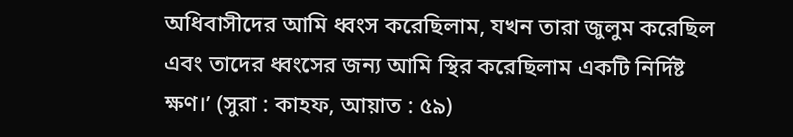অধিবাসীদের আমি ধ্বংস করেছিলাম, যখন তারা জুলুম করেছিল এবং তাদের ধ্বংসের জন্য আমি স্থির করেছিলাম একটি নির্দিষ্ট ক্ষণ।’ (সুরা : কাহফ, আয়াত : ৫৯)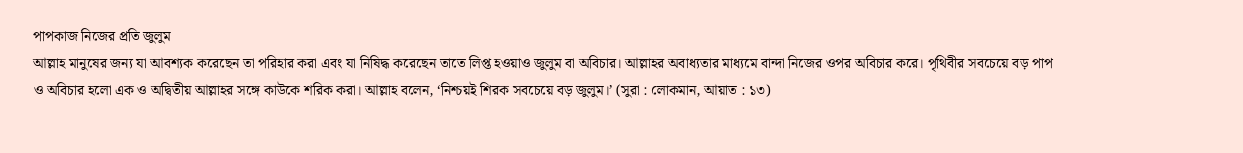পাপকাজ নিজের প্রতি জুলুম
আল্লাহ মানুষের জন্য যা আবশ্যক করেছেন তা পরিহার করা এবং যা নিষিদ্ধ করেছেন তাতে লিপ্ত হওয়াও জুলুম বা অবিচার। আল্লাহর অবাধ্যতার মাধ্যমে বান্দা নিজের ওপর অবিচার করে। পৃথিবীর সবচেয়ে বড় পাপ ও অবিচার হলো এক ও অদ্বিতীয় আল্লাহর সঙ্গে কাউকে শরিক করা। আল্লাহ বলেন, ‘নিশ্চয়ই শিরক সবচেয়ে বড় জুলুম।’ (সুরা : লোকমান, আয়াত : ১৩)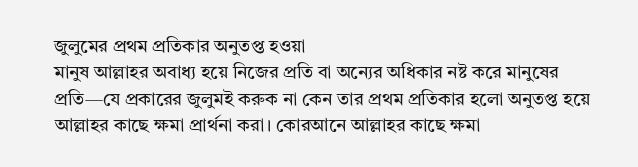জুলুমের প্রথম প্রতিকার অনুতপ্ত হওয়া
মানুষ আল্লাহর অবাধ্য হয়ে নিজের প্রতি বা অন্যের অধিকার নষ্ট করে মানুষের প্রতি—যে প্রকারের জুলুমই করুক না কেন তার প্রথম প্রতিকার হলো অনুতপ্ত হয়ে আল্লাহর কাছে ক্ষমা প্রার্থনা করা। কোরআনে আল্লাহর কাছে ক্ষমা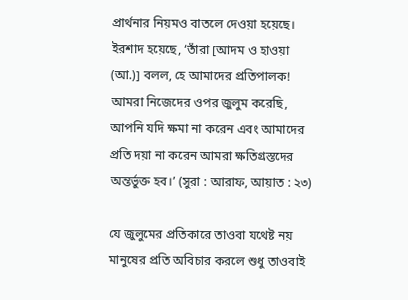প্রার্থনার নিয়মও বাতলে দেওয়া হয়েছে। ইরশাদ হয়েছে, ‘তাঁরা [আদম ও হাওয়া (আ.)] বলল, হে আমাদের প্রতিপালক! আমরা নিজেদের ওপর জুলুম করেছি, আপনি যদি ক্ষমা না করেন এবং আমাদের প্রতি দয়া না করেন আমরা ক্ষতিগ্রস্তদের অন্তর্ভুক্ত হব।’ (সুরা : আরাফ, আয়াত : ২৩)

যে জুলুমের প্রতিকারে তাওবা যথেষ্ট নয়
মানুষের প্রতি অবিচার করলে শুধু তাওবাই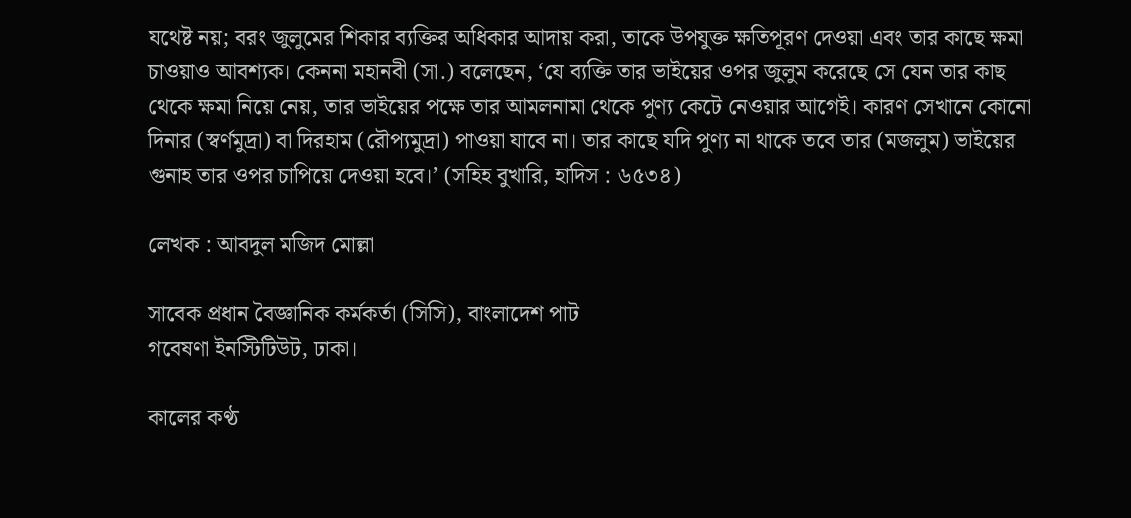যথেষ্ট নয়; বরং জুলুমের শিকার ব্যক্তির অধিকার আদায় করা, তাকে উপযুক্ত ক্ষতিপূরণ দেওয়া এবং তার কাছে ক্ষমা চাওয়াও আবশ্যক। কেননা মহানবী (সা.) বলেছেন, ‘যে ব্যক্তি তার ভাইয়ের ওপর জুলুম করেছে সে যেন তার কাছ থেকে ক্ষমা নিয়ে নেয়, তার ভাইয়ের পক্ষে তার আমলনামা থেকে পুণ্য কেটে নেওয়ার আগেই। কারণ সেখানে কোনো দিনার (স্বর্ণমুদ্রা) বা দিরহাম (রৌপ্যমুদ্রা) পাওয়া যাবে না। তার কাছে যদি পুণ্য না থাকে তবে তার (মজলুম) ভাইয়ের গুনাহ তার ওপর চাপিয়ে দেওয়া হবে।’ (সহিহ বুখারি, হাদিস : ৬৫৩৪)

লেখক : আবদুল মজিদ মোল্লা

সাবেক প্রধান বৈজ্ঞানিক কর্মকর্তা (সিসি), বাংলাদেশ পাট
গবেষণা ইনস্টিটিউট, ঢাকা।

কালের কণ্ঠ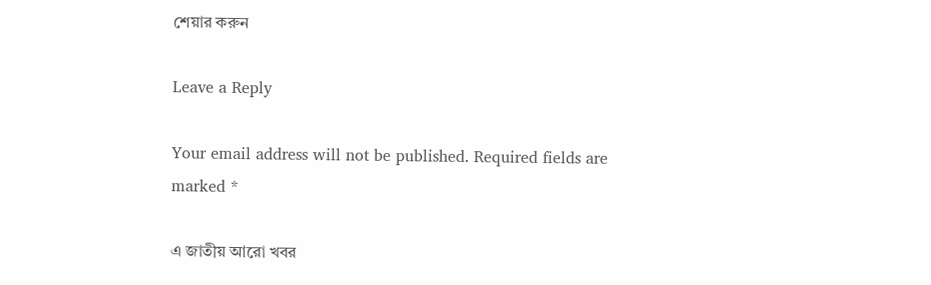শেয়ার করুন

Leave a Reply

Your email address will not be published. Required fields are marked *

এ জাতীয় আরো খবর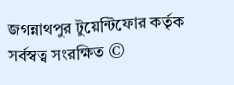জগন্নাথপুর টুয়েন্টিফোর কর্তৃক সর্বস্বত্ব সংরক্ষিত ©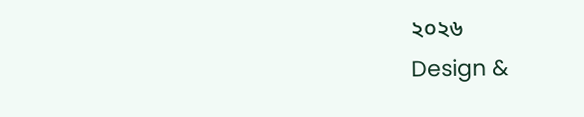২০২৬
Design &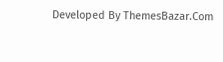Developed By ThemesBazar.Com